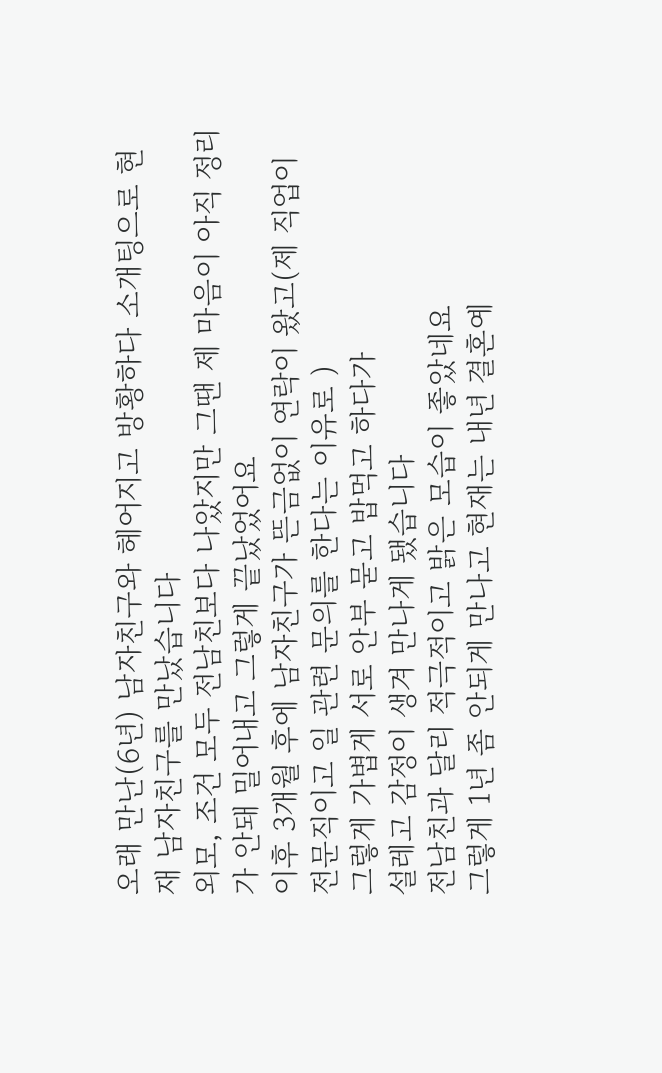오래 만난(6년) 남자친구와 헤어지고 방황하다 소개팅으로 현재 남자친구를 만났습니다
외모, 조건 모두 전남친보다 나았지만 그땐 제 마음이 아직 정리가 안돼 밀어내고 그렇게 끝났었어요
이후 3개월 후에 남자친구가 뜬금없이 연락이 왔고(제 직업이 전문직이고 일 관련 문의를 한다는 이유로 )
그렇게 가볍게 서로 안부 묻고 밥먹고 하다가
설레고 감정이 생겨 만나게 됐습니다
전남친과 달리 적극적이고 밝은 모습이 좋았네요
그렇게 1년 좀 안되게 만나고 현재는 내년 결혼예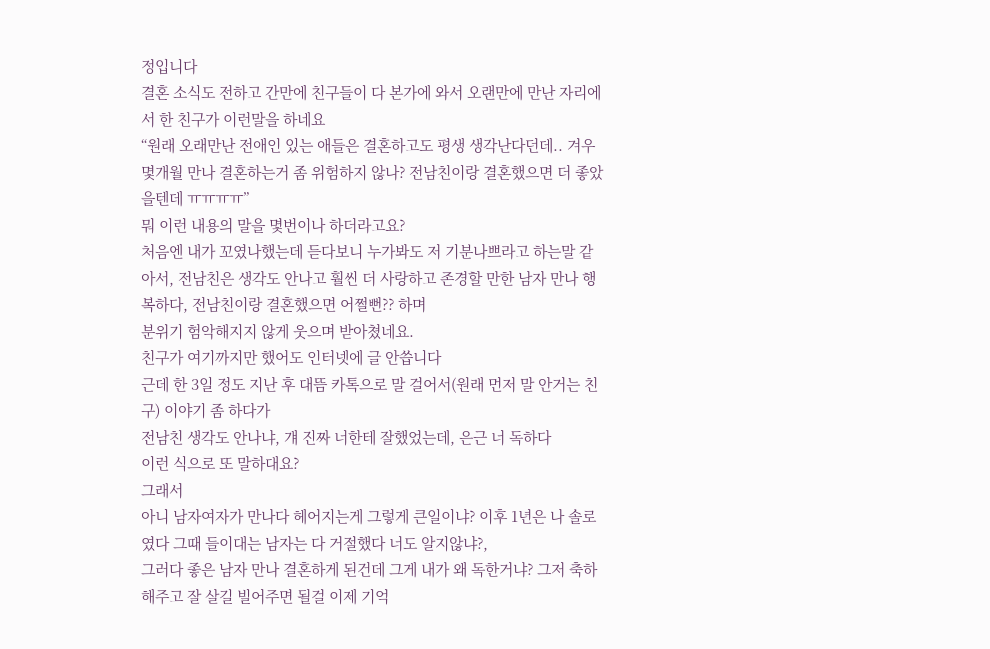정입니다
결혼 소식도 전하고 간만에 친구들이 다 본가에 와서 오랜만에 만난 자리에서 한 친구가 이런말을 하네요
“원래 오래만난 전애인 있는 애들은 결혼하고도 평생 생각난다던데.. 겨우 몇개월 만나 결혼하는거 좀 위험하지 않나? 전남친이랑 결혼했으면 더 좋았을텐데 ㅠㅠㅠㅠ”
뭐 이런 내용의 말을 몇번이나 하더라고요?
처음엔 내가 꼬였나했는데 듣다보니 누가봐도 저 기분나쁘라고 하는말 같아서, 전남친은 생각도 안나고 훨씬 더 사랑하고 존경할 만한 남자 만나 행복하다, 전남친이랑 결혼했으면 어쩔뻔?? 하며
분위기 험악해지지 않게 웃으며 받아쳤네요.
친구가 여기까지만 했어도 인터넷에 글 안씁니다
근데 한 3일 정도 지난 후 대뜸 카톡으로 말 걸어서(원래 먼저 말 안거는 친구) 이야기 좀 하다가
전남친 생각도 안나냐, 걔 진짜 너한테 잘했었는데, 은근 너 독하다
이런 식으로 또 말하대요?
그래서
아니 남자여자가 만나다 헤어지는게 그렇게 큰일이냐? 이후 1년은 나 솔로였다 그때 들이대는 남자는 다 거절했다 너도 알지않냐?,
그러다 좋은 남자 만나 결혼하게 된건데 그게 내가 왜 독한거냐? 그저 축하해주고 잘 살길 빌어주면 될걸 이제 기억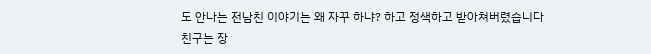도 안나는 전남친 이야기는 왜 자꾸 하냐? 하고 정색하고 받아쳐버렸습니다
친구는 장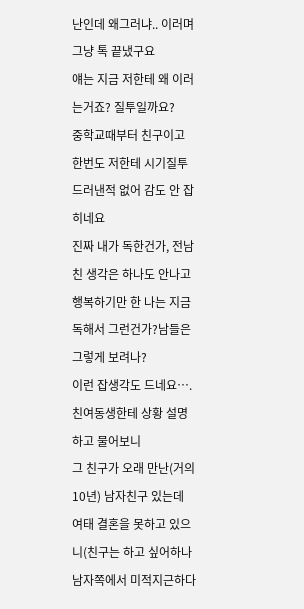난인데 왜그러냐.. 이러며 그냥 톡 끝냈구요
얘는 지금 저한테 왜 이러는거죠? 질투일까요?
중학교때부터 친구이고 한번도 저한테 시기질투 드러낸적 없어 감도 안 잡히네요
진짜 내가 독한건가, 전남친 생각은 하나도 안나고 행복하기만 한 나는 지금 독해서 그런건가?남들은 그렇게 보려나?
이런 잡생각도 드네요….
친여동생한테 상황 설명하고 물어보니
그 친구가 오래 만난(거의 10년) 남자친구 있는데 여태 결혼을 못하고 있으니(친구는 하고 싶어하나 남자쪽에서 미적지근하다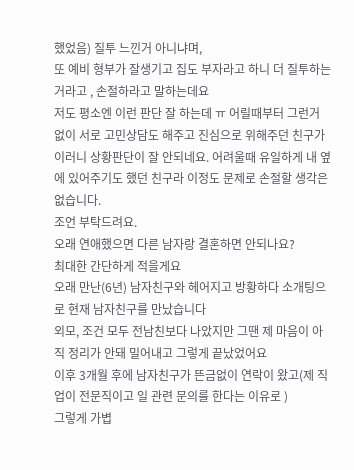했었음) 질투 느낀거 아니냐며,
또 예비 형부가 잘생기고 집도 부자라고 하니 더 질투하는 거라고 , 손절하라고 말하는데요
저도 평소엔 이런 판단 잘 하는데 ㅠ 어릴때부터 그런거 없이 서로 고민상담도 해주고 진심으로 위해주던 친구가 이러니 상황판단이 잘 안되네요. 어려울때 유일하게 내 옆에 있어주기도 했던 친구라 이정도 문제로 손절할 생각은 없습니다.
조언 부탁드려요.
오래 연애했으면 다른 남자랑 결혼하면 안되나요?
최대한 간단하게 적을게요
오래 만난(6년) 남자친구와 헤어지고 방황하다 소개팅으로 현재 남자친구를 만났습니다
외모, 조건 모두 전남친보다 나았지만 그땐 제 마음이 아직 정리가 안돼 밀어내고 그렇게 끝났었어요
이후 3개월 후에 남자친구가 뜬금없이 연락이 왔고(제 직업이 전문직이고 일 관련 문의를 한다는 이유로 )
그렇게 가볍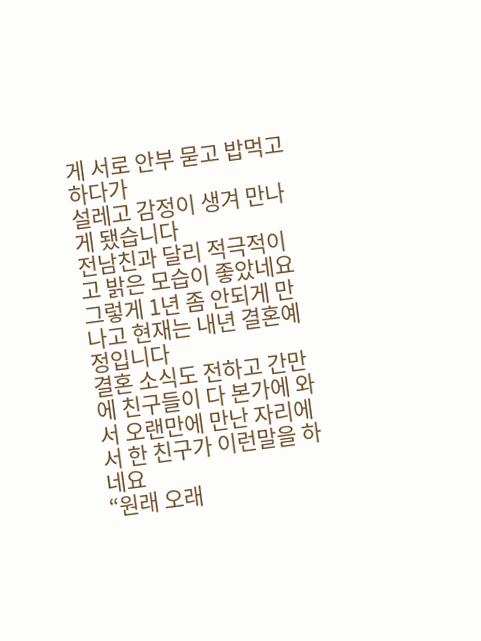게 서로 안부 묻고 밥먹고 하다가
설레고 감정이 생겨 만나게 됐습니다
전남친과 달리 적극적이고 밝은 모습이 좋았네요
그렇게 1년 좀 안되게 만나고 현재는 내년 결혼예정입니다
결혼 소식도 전하고 간만에 친구들이 다 본가에 와서 오랜만에 만난 자리에서 한 친구가 이런말을 하네요
“원래 오래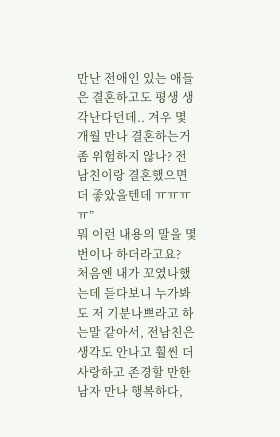만난 전애인 있는 애들은 결혼하고도 평생 생각난다던데.. 겨우 몇개월 만나 결혼하는거 좀 위험하지 않나? 전남친이랑 결혼했으면 더 좋았을텐데 ㅠㅠㅠㅠ”
뭐 이런 내용의 말을 몇번이나 하더라고요?
처음엔 내가 꼬였나했는데 듣다보니 누가봐도 저 기분나쁘라고 하는말 같아서, 전남친은 생각도 안나고 훨씬 더 사랑하고 존경할 만한 남자 만나 행복하다,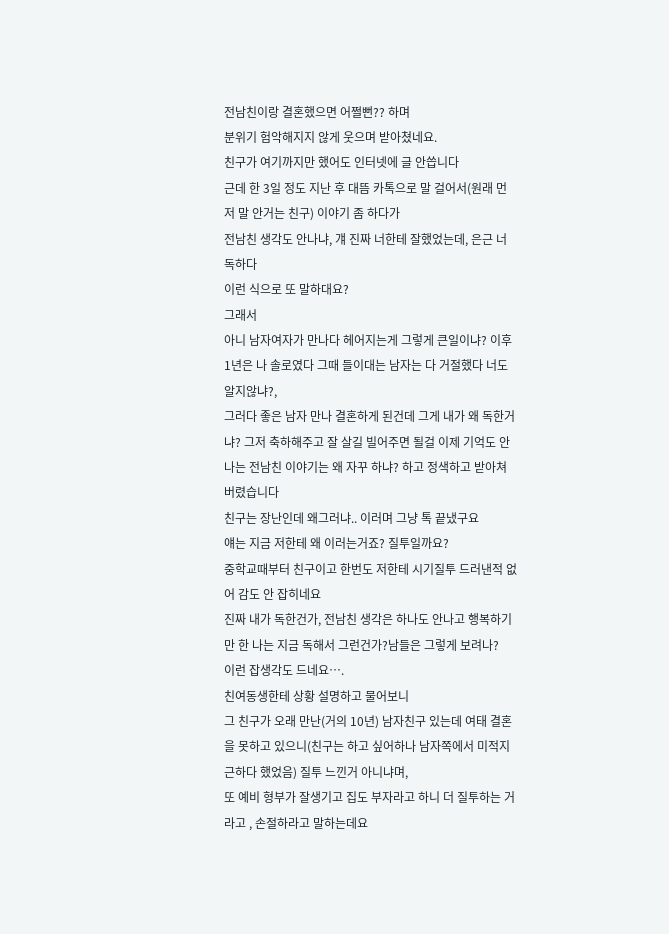전남친이랑 결혼했으면 어쩔뻔?? 하며
분위기 험악해지지 않게 웃으며 받아쳤네요.
친구가 여기까지만 했어도 인터넷에 글 안씁니다
근데 한 3일 정도 지난 후 대뜸 카톡으로 말 걸어서(원래 먼저 말 안거는 친구) 이야기 좀 하다가
전남친 생각도 안나냐, 걔 진짜 너한테 잘했었는데, 은근 너 독하다
이런 식으로 또 말하대요?
그래서
아니 남자여자가 만나다 헤어지는게 그렇게 큰일이냐? 이후 1년은 나 솔로였다 그때 들이대는 남자는 다 거절했다 너도 알지않냐?,
그러다 좋은 남자 만나 결혼하게 된건데 그게 내가 왜 독한거냐? 그저 축하해주고 잘 살길 빌어주면 될걸 이제 기억도 안나는 전남친 이야기는 왜 자꾸 하냐? 하고 정색하고 받아쳐버렸습니다
친구는 장난인데 왜그러냐.. 이러며 그냥 톡 끝냈구요
얘는 지금 저한테 왜 이러는거죠? 질투일까요?
중학교때부터 친구이고 한번도 저한테 시기질투 드러낸적 없어 감도 안 잡히네요
진짜 내가 독한건가, 전남친 생각은 하나도 안나고 행복하기만 한 나는 지금 독해서 그런건가?남들은 그렇게 보려나?
이런 잡생각도 드네요….
친여동생한테 상황 설명하고 물어보니
그 친구가 오래 만난(거의 10년) 남자친구 있는데 여태 결혼을 못하고 있으니(친구는 하고 싶어하나 남자쪽에서 미적지근하다 했었음) 질투 느낀거 아니냐며,
또 예비 형부가 잘생기고 집도 부자라고 하니 더 질투하는 거라고 , 손절하라고 말하는데요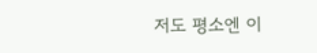저도 평소엔 이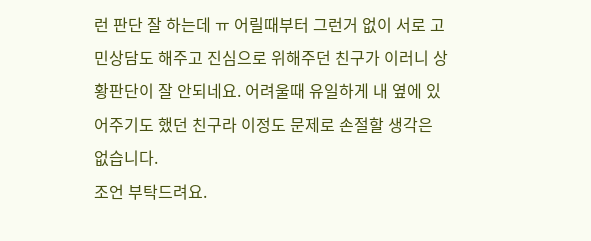런 판단 잘 하는데 ㅠ 어릴때부터 그런거 없이 서로 고민상담도 해주고 진심으로 위해주던 친구가 이러니 상황판단이 잘 안되네요. 어려울때 유일하게 내 옆에 있어주기도 했던 친구라 이정도 문제로 손절할 생각은 없습니다.
조언 부탁드려요.